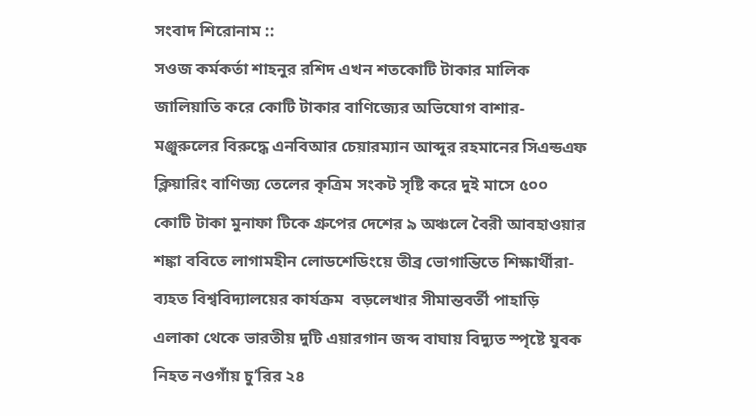সংবাদ শিরোনাম ::
সওজ কর্মকর্তা শাহনুর রশিদ এখন শতকোটি টাকার মালিক জালিয়াতি করে কোটি টাকার বাণিজ্যের অভিযোগ বাশার-মঞ্জুরুলের বিরুদ্ধে এনবিআর চেয়ারম্যান আব্দুর রহমানের সিএন্ডএফ ক্লিয়ারিং বাণিজ্য তেলের কৃত্রিম সংকট সৃষ্টি করে দুই মাসে ৫০০ কোটি টাকা মুনাফা টিকে গ্রুপের দেশের ৯ অঞ্চলে বৈরী আবহাওয়ার শঙ্কা ববিতে লাগামহীন লোডশেডিংয়ে তীব্র ভোগান্তিতে শিক্ষার্থীরা- ব্যহত বিশ্ববিদ্যালয়ের কার্যক্রম  বড়লেখার সীমান্তবর্তী পাহাড়ি এলাকা থেকে ভারতীয় দুটি এয়ারগান জব্দ বাঘায় বিদ্যুত স্পৃষ্টে যুবক নিহত নওগাঁয় চু’রির ২৪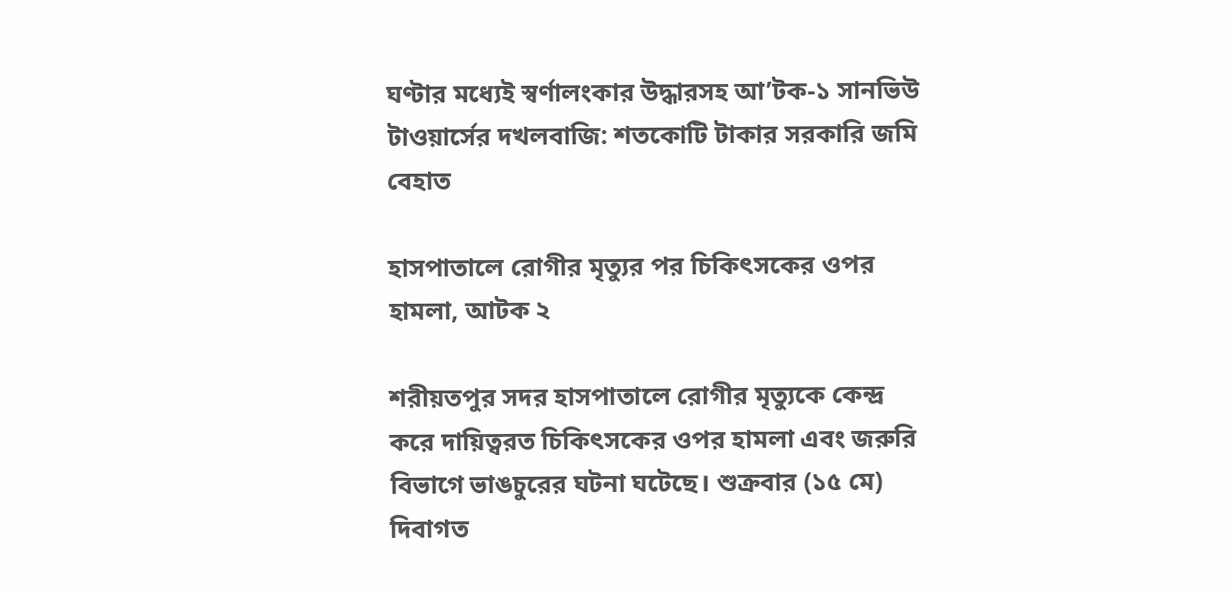ঘণ্টার মধ্যেই স্বর্ণালংকার উদ্ধারসহ আ’টক-১ সানভিউ টাওয়ার্সের দখলবাজি: শতকোটি টাকার সরকারি জমি বেহাত

হাসপাতালে রোগীর মৃত্যুর পর চিকিৎসকের ওপর হামলা, আটক ২

শরীয়তপুর সদর হাসপাতালে রোগীর মৃত্যুকে কেন্দ্র করে দায়িত্বরত চিকিৎসকের ওপর হামলা এবং জরুরি বিভাগে ভাঙচুরের ঘটনা ঘটেছে। শুক্রবার (১৫ মে) দিবাগত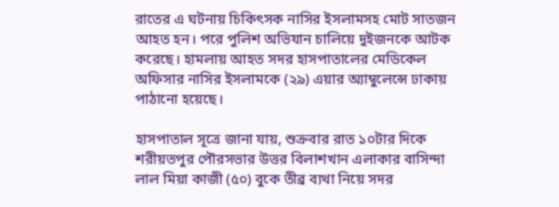রাতের এ ঘটনায় চিকিৎসক নাসির ইসলামসহ মোট সাতজন আহত হন। পরে পুলিশ অভিযান চালিয়ে দুইজনকে আটক করেছে। হামলায় আহত সদর হাসপাতালের মেডিকেল অফিসার নাসির ইসলামকে (২৯) এয়ার অ্যাম্বুলেন্সে ঢাকায় পাঠানো হয়েছে।

হাসপাতাল সূত্রে জানা যায়, শুক্রবার রাত ১০টার দিকে শরীয়তপুর পৌরসভার উত্তর বিলাশখান এলাকার বাসিন্দা লাল মিয়া কাজী (৫০) বুকে তীব্র ব্যথা নিয়ে সদর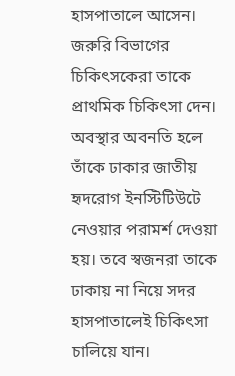হাসপাতালে আসেন। জরুরি বিভাগের চিকিৎসকেরা তাকে প্রাথমিক চিকিৎসা দেন। অবস্থার অবনতি হলে তাঁকে ঢাকার জাতীয় হৃদরোগ ইনস্টিটিউটে নেওয়ার পরামর্শ দেওয়া হয়। তবে স্বজনরা তাকে ঢাকায় না নিয়ে সদর হাসপাতালেই চিকিৎসা চালিয়ে যান।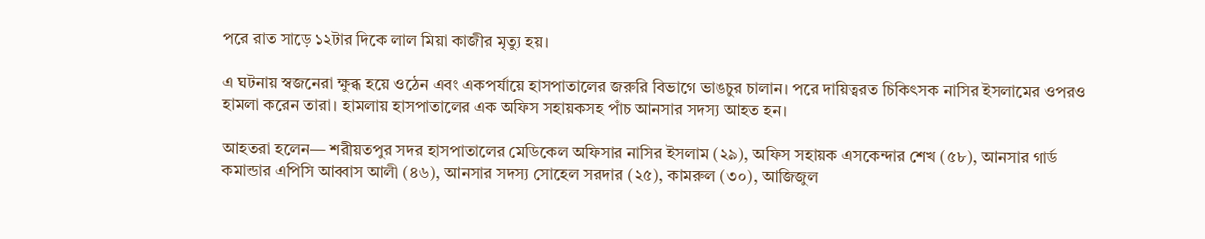পরে রাত সাড়ে ১২টার দিকে লাল মিয়া কাজীর মৃত্যু হয়।

এ ঘটনায় স্বজনেরা ক্ষুব্ধ হয়ে ওঠেন এবং একপর্যায়ে হাসপাতালের জরুরি বিভাগে ভাঙচুর চালান। পরে দায়িত্বরত চিকিৎসক নাসির ইসলামের ওপরও হামলা করেন তারা। হামলায় হাসপাতালের এক অফিস সহায়কসহ পাঁচ আনসার সদস্য আহত হন।

আহতরা হলেন— শরীয়তপুর সদর হাসপাতালের মেডিকেল অফিসার নাসির ইসলাম (২৯), অফিস সহায়ক এসকেন্দার শেখ (৫৮), আনসার গার্ড কমান্ডার এপিসি আব্বাস আলী (৪৬), আনসার সদস্য সোহেল সরদার (২৫), কামরুল (৩০), আজিজুল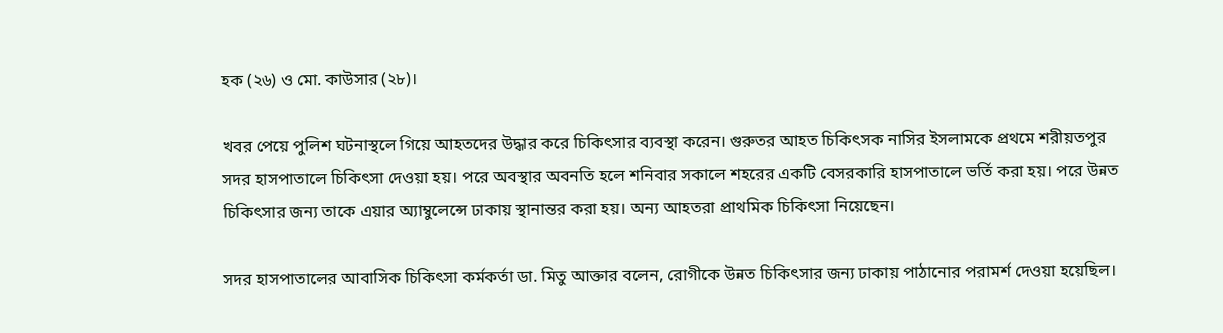হক (২৬) ও মো. কাউসার (২৮)।

খবর পেয়ে পুলিশ ঘটনাস্থলে গিয়ে আহতদের উদ্ধার করে চিকিৎসার ব্যবস্থা করেন। গুরুতর আহত চিকিৎসক নাসির ইসলামকে প্রথমে শরীয়তপুর সদর হাসপাতালে চিকিৎসা দেওয়া হয়। পরে অবস্থার অবনতি হলে শনিবার সকালে শহরের একটি বেসরকারি হাসপাতালে ভর্তি করা হয়। পরে উন্নত চিকিৎসার জন্য তাকে এয়ার অ্যাম্বুলেন্সে ঢাকায় স্থানান্তর করা হয়। অন্য আহতরা প্রাথমিক চিকিৎসা নিয়েছেন।

সদর হাসপাতালের আবাসিক চিকিৎসা কর্মকর্তা ডা. মিতু আক্তার বলেন, রোগীকে উন্নত চিকিৎসার জন্য ঢাকায় পাঠানোর পরামর্শ দেওয়া হয়েছিল।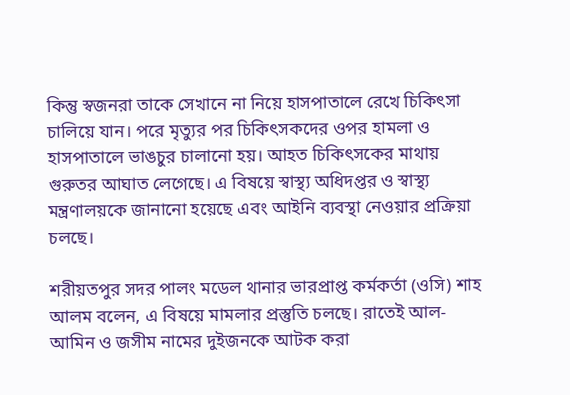কিন্তু স্বজনরা তাকে সেখানে না নিয়ে হাসপাতালে রেখে চিকিৎসা চালিয়ে যান। পরে মৃত্যুর পর চিকিৎসকদের ওপর হামলা ও হাসপাতালে ভাঙচুর চালানো হয়। আহত চিকিৎসকের মাথায় গুরুতর আঘাত লেগেছে। এ বিষয়ে স্বাস্থ্য অধিদপ্তর ও স্বাস্থ্য মন্ত্রণালয়কে জানানো হয়েছে এবং আইনি ব্যবস্থা নেওয়ার প্রক্রিয়া চলছে।

শরীয়তপুর সদর পালং মডেল থানার ভারপ্রাপ্ত কর্মকর্তা (ওসি) শাহ আলম বলেন, এ বিষয়ে মামলার প্রস্তুতি চলছে। রাতেই আল-আমিন ও জসীম নামের দুইজনকে আটক করা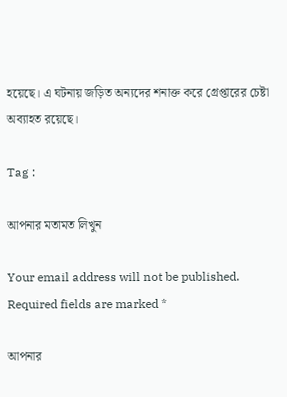হয়েছে। এ ঘটনায় জড়িত অন্যদের শনাক্ত করে গ্রেপ্তারের চেষ্টা অব্যাহত রয়েছে।

Tag :

আপনার মতামত লিখুন

Your email address will not be published. Required fields are marked *

আপনার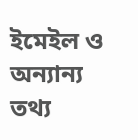ইমেইল ও অন্যান্য তথ্য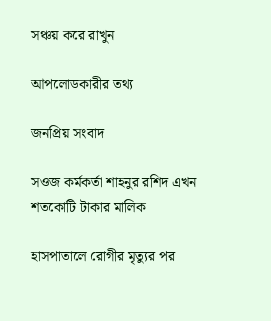সঞ্চয় করে রাখুন

আপলোডকারীর তথ্য

জনপ্রিয় সংবাদ

সওজ কর্মকর্তা শাহনুর রশিদ এখন শতকোটি টাকার মালিক

হাসপাতালে রোগীর মৃত্যুর পর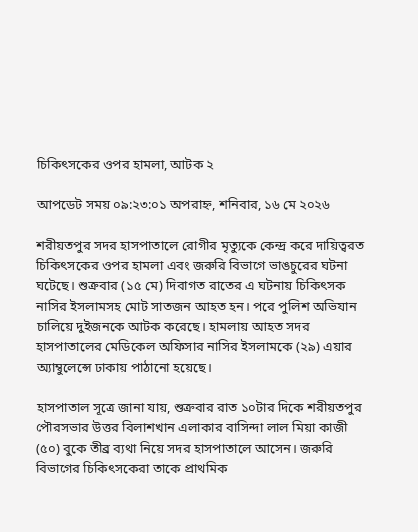চিকিৎসকের ওপর হামলা, আটক ২

আপডেট সময় ০৯:২৩:০১ অপরাহ্ন, শনিবার, ১৬ মে ২০২৬

শরীয়তপুর সদর হাসপাতালে রোগীর মৃত্যুকে কেন্দ্র করে দায়িত্বরত চিকিৎসকের ওপর হামলা এবং জরুরি বিভাগে ভাঙচুরের ঘটনা ঘটেছে। শুক্রবার (১৫ মে) দিবাগত রাতের এ ঘটনায় চিকিৎসক নাসির ইসলামসহ মোট সাতজন আহত হন। পরে পুলিশ অভিযান চালিয়ে দুইজনকে আটক করেছে। হামলায় আহত সদর হাসপাতালের মেডিকেল অফিসার নাসির ইসলামকে (২৯) এয়ার অ্যাম্বুলেন্সে ঢাকায় পাঠানো হয়েছে।

হাসপাতাল সূত্রে জানা যায়, শুক্রবার রাত ১০টার দিকে শরীয়তপুর পৌরসভার উত্তর বিলাশখান এলাকার বাসিন্দা লাল মিয়া কাজী (৫০) বুকে তীব্র ব্যথা নিয়ে সদর হাসপাতালে আসেন। জরুরি বিভাগের চিকিৎসকেরা তাকে প্রাথমিক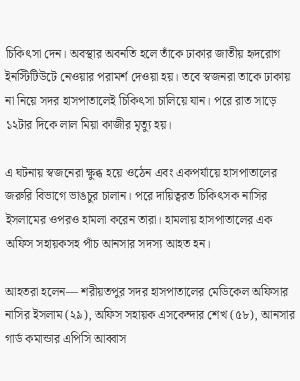চিকিৎসা দেন। অবস্থার অবনতি হলে তাঁকে ঢাকার জাতীয় হৃদরোগ ইনস্টিটিউটে নেওয়ার পরামর্শ দেওয়া হয়। তবে স্বজনরা তাকে ঢাকায় না নিয়ে সদর হাসপাতালেই চিকিৎসা চালিয়ে যান। পরে রাত সাড়ে ১২টার দিকে লাল মিয়া কাজীর মৃত্যু হয়।

এ ঘটনায় স্বজনেরা ক্ষুব্ধ হয়ে ওঠেন এবং একপর্যায়ে হাসপাতালের জরুরি বিভাগে ভাঙচুর চালান। পরে দায়িত্বরত চিকিৎসক নাসির ইসলামের ওপরও হামলা করেন তারা। হামলায় হাসপাতালের এক অফিস সহায়কসহ পাঁচ আনসার সদস্য আহত হন।

আহতরা হলেন— শরীয়তপুর সদর হাসপাতালের মেডিকেল অফিসার নাসির ইসলাম (২৯), অফিস সহায়ক এসকেন্দার শেখ (৫৮), আনসার গার্ড কমান্ডার এপিসি আব্বাস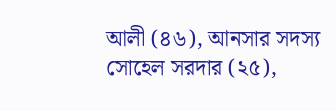আলী (৪৬), আনসার সদস্য সোহেল সরদার (২৫),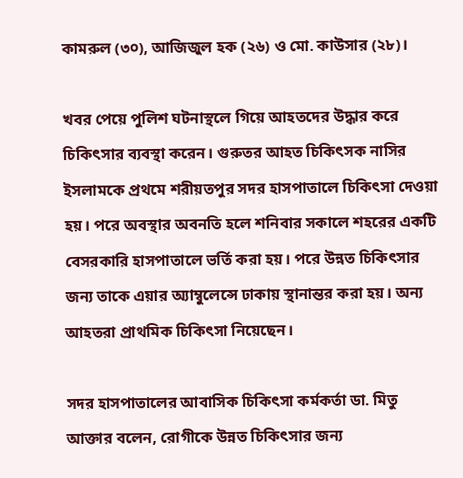কামরুল (৩০), আজিজুল হক (২৬) ও মো. কাউসার (২৮)।

খবর পেয়ে পুলিশ ঘটনাস্থলে গিয়ে আহতদের উদ্ধার করে চিকিৎসার ব্যবস্থা করেন। গুরুতর আহত চিকিৎসক নাসির ইসলামকে প্রথমে শরীয়তপুর সদর হাসপাতালে চিকিৎসা দেওয়া হয়। পরে অবস্থার অবনতি হলে শনিবার সকালে শহরের একটি বেসরকারি হাসপাতালে ভর্তি করা হয়। পরে উন্নত চিকিৎসার জন্য তাকে এয়ার অ্যাম্বুলেন্সে ঢাকায় স্থানান্তর করা হয়। অন্য আহতরা প্রাথমিক চিকিৎসা নিয়েছেন।

সদর হাসপাতালের আবাসিক চিকিৎসা কর্মকর্তা ডা. মিতু আক্তার বলেন, রোগীকে উন্নত চিকিৎসার জন্য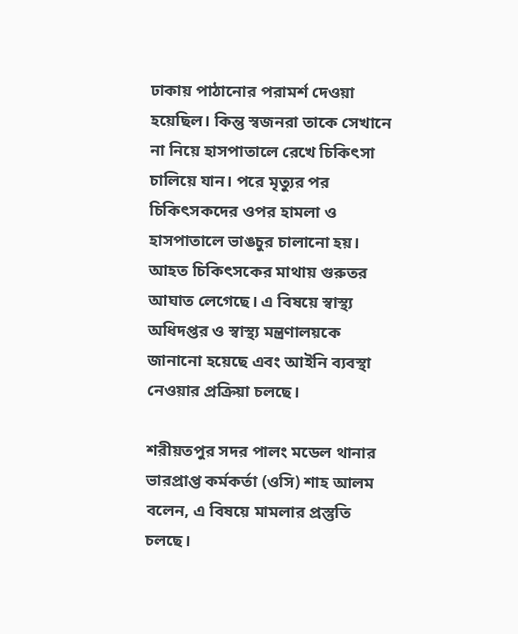ঢাকায় পাঠানোর পরামর্শ দেওয়া হয়েছিল। কিন্তু স্বজনরা তাকে সেখানে না নিয়ে হাসপাতালে রেখে চিকিৎসা চালিয়ে যান। পরে মৃত্যুর পর চিকিৎসকদের ওপর হামলা ও হাসপাতালে ভাঙচুর চালানো হয়। আহত চিকিৎসকের মাথায় গুরুতর আঘাত লেগেছে। এ বিষয়ে স্বাস্থ্য অধিদপ্তর ও স্বাস্থ্য মন্ত্রণালয়কে জানানো হয়েছে এবং আইনি ব্যবস্থা নেওয়ার প্রক্রিয়া চলছে।

শরীয়তপুর সদর পালং মডেল থানার ভারপ্রাপ্ত কর্মকর্তা (ওসি) শাহ আলম বলেন, এ বিষয়ে মামলার প্রস্তুতি চলছে।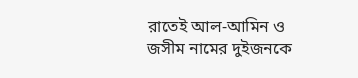রাতেই আল-আমিন ও জসীম নামের দুইজনকে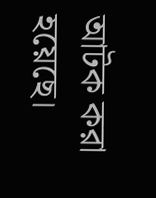আটক করা হয়েছে।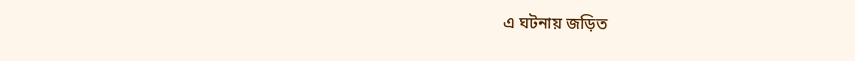এ ঘটনায় জড়িত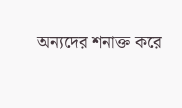অন্যদের শনাক্ত করে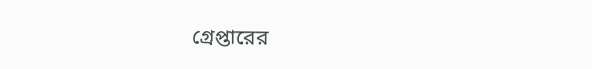গ্রেপ্তারের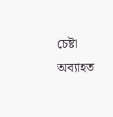চেষ্টা অব্যাহত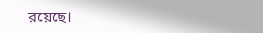রয়েছে।